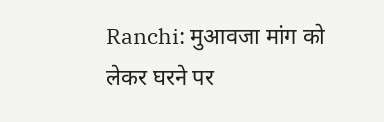Ranchi: मुआवजा मांग को लेकर घरने पर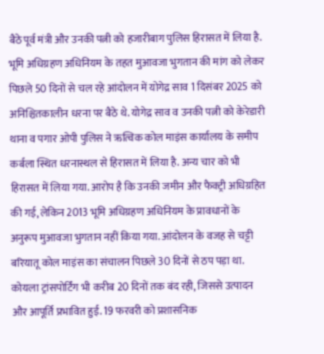बैठे पूर्व मंत्री और उनकी पत्नी को हजारीबाग पुलिस हिरासत में लिया है. भूमि अधिग्रहण अधिनियम के तहत मुआवजा भुगतान की मांग को लेकर पिछले 50 दिनों से चल रहे आंदोलन में योगेद्र साव 1 दिसंबर 2025 को अनिश्चितकालीन धरना पर बैठे थे. योगेद्र साव व उनकी पत्नी को केरेडारी थाना व पगार ओपी पुलिस ने ऋत्विक कोल माइंस कार्यालय के समीप कर्बला स्थित धरनास्थल से हिरासत में लिया है. अन्य चार को भी हिरासत में लिया गया. आरोप है कि उनकी जमीन और फैक्ट्री अधिग्रहित की गई, लेकिन 2013 भूमि अधिग्रहण अधिनियम के प्रावधानों के अनुरूप मुआवजा भुगतान नहीं किया गया. आंदोलन के वजह से चट्टी बरियातू कोल माइंस का संचालन पिछले 30 दिनों से ठप पड़ा था. कोयला ट्रांसपोर्टिंग भी करीब 20 दिनों तक बंद रही, जिससे उत्पादन और आपूर्ति प्रभावित हुई. 19 फरवरी को प्रशासनिक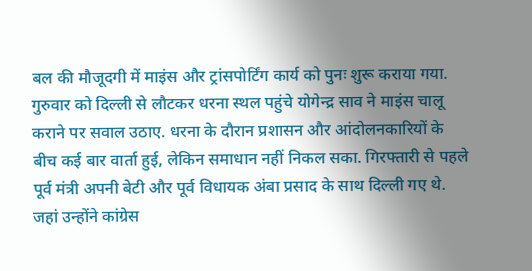बल की मौजूदगी में माइंस और ट्रांसपोर्टिंग कार्य को पुनः शुरू कराया गया. गुरुवार को दिल्ली से लौटकर धरना स्थल पहुंचे योगेन्द्र साव ने माइंस चालू कराने पर सवाल उठाए. धरना के दौरान प्रशासन और आंदोलनकारियों के बीच कई बार वार्ता हुई, लेकिन समाधान नहीं निकल सका. गिरफ्तारी से पहले पूर्व मंत्री अपनी बेटी और पूर्व विधायक अंबा प्रसाद के साथ दिल्ली गए थे. जहां उन्होंने कांग्रेस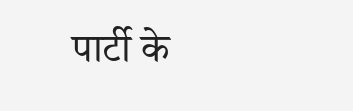पार्टी के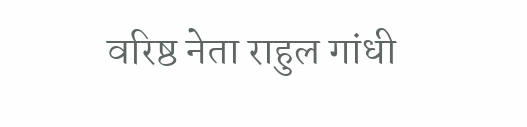वरिष्ठ नेता राहुल गांधी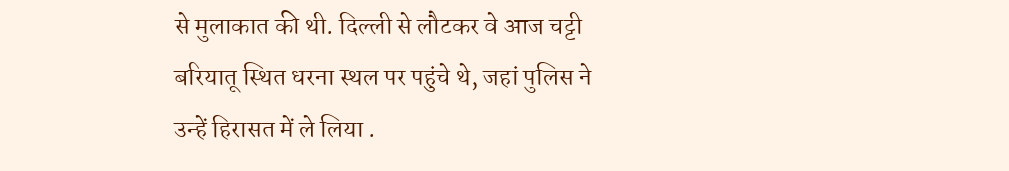से मुलाकात की थी. दिल्ली से लौटकर वे आज चट्टी बरियातू स्थित धरना स्थल पर पहुंचे थे, जहां पुलिस ने उन्हें हिरासत में ले लिया .